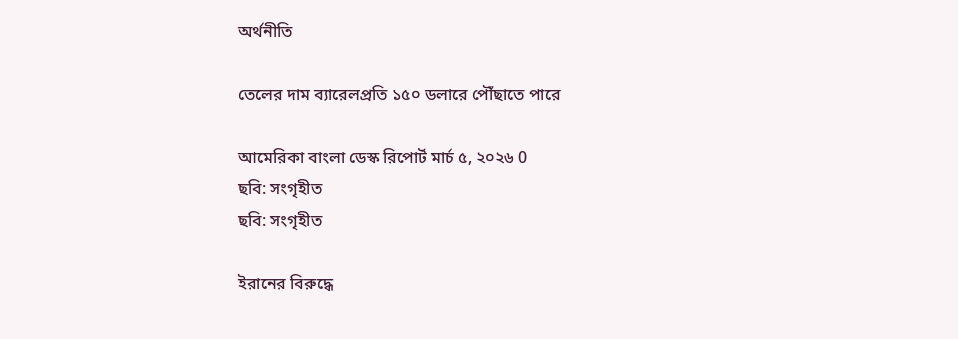অর্থনীতি

তেলের দাম ব্যারেলপ্রতি ১৫০ ডলারে পৌঁছাতে পারে

আমেরিকা বাংলা ডেস্ক রিপোর্ট মার্চ ৫, ২০২৬ 0
ছবি: সংগৃহীত
ছবি: সংগৃহীত

ইরানের বিরুদ্ধে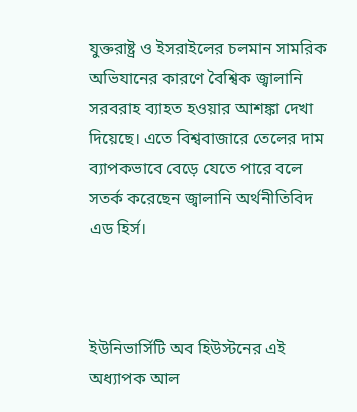যুক্তরাষ্ট্র ও ইসরাইলের চলমান সামরিক অভিযানের কারণে বৈশ্বিক জ্বালানি সরবরাহ ব্যাহত হওয়ার আশঙ্কা দেখা দিয়েছে। এতে বিশ্ববাজারে তেলের দাম ব্যাপকভাবে বেড়ে যেতে পারে বলে সতর্ক করেছেন জ্বালানি অর্থনীতিবিদ এড হির্স।



ইউনিভার্সিটি অব হিউস্টনের এই অধ্যাপক আল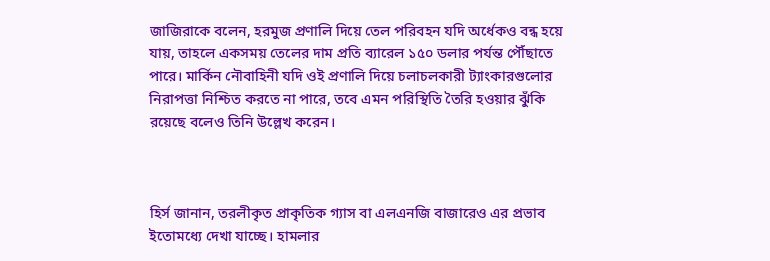জাজিরাকে বলেন, হরমুজ প্রণালি দিয়ে তেল পরিবহন যদি অর্ধেকও বন্ধ হয়ে যায়, তাহলে একসময় তেলের দাম প্রতি ব্যারেল ১৫০ ডলার পর্যন্ত পৌঁছাতে পারে। মার্কিন নৌবাহিনী যদি ওই প্রণালি দিয়ে চলাচলকারী ট্যাংকারগুলোর নিরাপত্তা নিশ্চিত করতে না পারে, তবে এমন পরিস্থিতি তৈরি হওয়ার ঝুঁকি রয়েছে বলেও তিনি উল্লেখ করেন।



হির্স জানান, তরলীকৃত প্রাকৃতিক গ্যাস বা এলএনজি বাজারেও এর প্রভাব ইতোমধ্যে দেখা যাচ্ছে। হামলার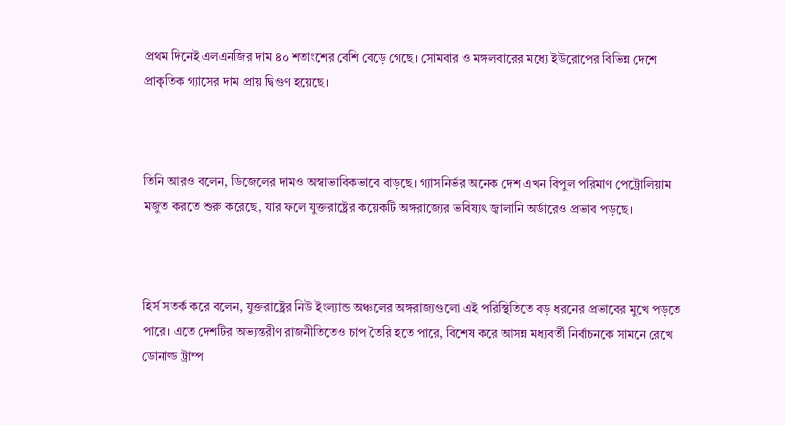প্রথম দিনেই এলএনজির দাম ৪০ শতাংশের বেশি বেড়ে গেছে। সোমবার ও মঙ্গলবারের মধ্যে ইউরোপের বিভিন্ন দেশে প্রাকৃতিক গ্যাসের দাম প্রায় দ্বিগুণ হয়েছে।



তিনি আরও বলেন, ডিজেলের দামও অস্বাভাবিকভাবে বাড়ছে। গ্যাসনির্ভর অনেক দেশ এখন বিপুল পরিমাণ পেট্রোলিয়াম মজুত করতে শুরু করেছে, যার ফলে যুক্তরাষ্ট্রের কয়েকটি অঙ্গরাজ্যের ভবিষ্যৎ জ্বালানি অর্ডারেও প্রভাব পড়ছে।



হির্স সতর্ক করে বলেন, যুক্তরাষ্ট্রের নিউ ইংল্যান্ড অঞ্চলের অঙ্গরাজ্যগুলো এই পরিস্থিতিতে বড় ধরনের প্রভাবের মুখে পড়তে পারে। এতে দেশটির অভ্যন্তরীণ রাজনীতিতেও চাপ তৈরি হতে পারে, বিশেষ করে আসন্ন মধ্যবর্তী নির্বাচনকে সামনে রেখে ডোনাল্ড ট্রাম্প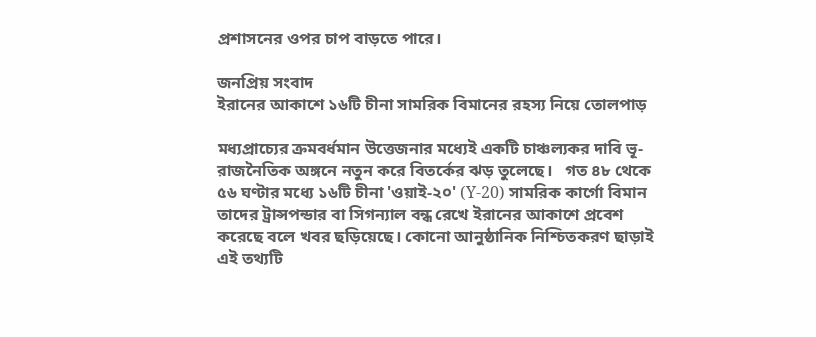প্রশাসনের ওপর চাপ বাড়তে পারে।

জনপ্রিয় সংবাদ
ইরানের আকাশে ১৬টি চীনা সামরিক বিমানের রহস্য নিয়ে তোলপাড়

মধ্যপ্রাচ্যের ক্রমবর্ধমান উত্তেজনার মধ্যেই একটি চাঞ্চল্যকর দাবি ভূ-রাজনৈতিক অঙ্গনে নতুন করে বিতর্কের ঝড় তুলেছে।   গত ৪৮ থেকে ৫৬ ঘণ্টার মধ্যে ১৬টি চীনা 'ওয়াই-২০' (Y-20) সামরিক কার্গো বিমান তাদের ট্রান্সপন্ডার বা সিগন্যাল বন্ধ রেখে ইরানের আকাশে প্রবেশ করেছে বলে খবর ছড়িয়েছে। কোনো আনুষ্ঠানিক নিশ্চিতকরণ ছাড়াই এই তথ্যটি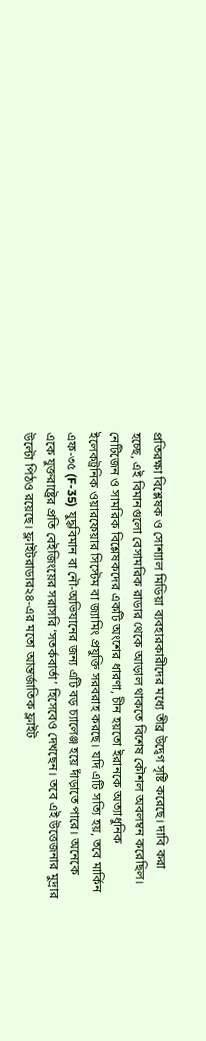প্রতিরক্ষা বিশ্লেষক ও সোশ্যাল মিডিয়া ব্যবহারকারীদের মধ্যে তীব্র উদ্বেগ সৃষ্টি করেছে। দাবি করা হচ্ছে, এই বিমানগুলো বেসামরিক রাডার থেকে আড়াল থাকতে বিশেষ কৌশল অবলম্বন করেছিল। নেটিজেন ও সামরিক বিশ্লেষকদের একটি অংশের ধারণা, চীন হয়তো ইরানকে অত্যাধুনিক ইলেকট্রনিক ওয়ারফেয়ার সিস্টেম বা জ্যামিং প্রযুক্তি সরবরাহ করছে। যদি এটি সত্যি হয়, তবে মার্কিন এফ-৩৫ (F-35) যুদ্ধবিমান বা নৌ-অভিযানের জন্য এটি বড় চ্যালেঞ্জ হয়ে দাঁড়াতে পারে। অনেকে একে যুক্তরাষ্ট্রের প্রতি বেইজিংয়ের সরাসরি ‘সতর্কবার্তা’ হিসেবেও দেখছেন। তবে এই উত্তেজনার মুদ্রার উল্টো পিঠও রয়েছে। ফ্লাইটরাডার২৪-এর মতো আন্তর্জাতিক ফ্লাইট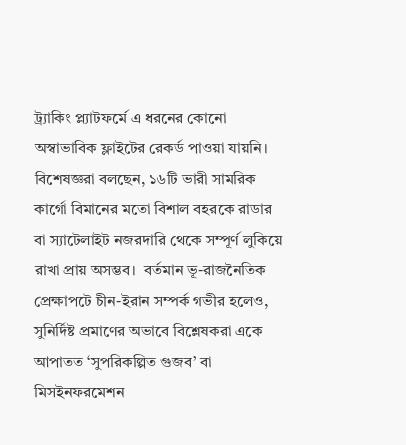ট্র্যাকিং প্ল্যাটফর্মে এ ধরনের কোনো অস্বাভাবিক ফ্লাইটের রেকর্ড পাওয়া যায়নি। বিশেষজ্ঞরা বলছেন, ১৬টি ভারী সামরিক কার্গো বিমানের মতো বিশাল বহরকে রাডার বা স্যাটেলাইট নজরদারি থেকে সম্পূর্ণ লুকিয়ে রাখা প্রায় অসম্ভব।  বর্তমান ভূ-রাজনৈতিক প্রেক্ষাপটে চীন-ইরান সম্পর্ক গভীর হলেও, সুনির্দিষ্ট প্রমাণের অভাবে বিশ্লেষকরা একে আপাতত ‘সুপরিকল্পিত গুজব’ বা মিসইনফরমেশন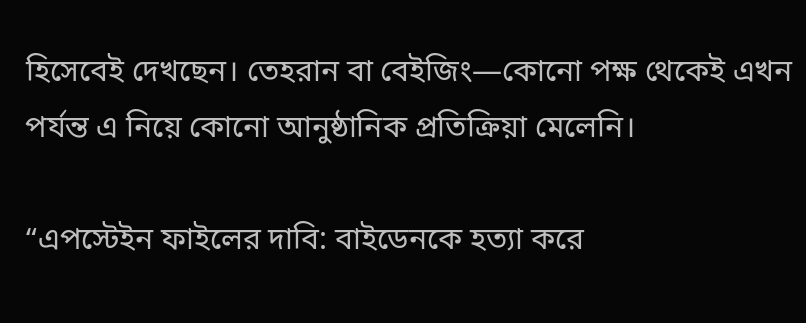হিসেবেই দেখছেন। তেহরান বা বেইজিং—কোনো পক্ষ থেকেই এখন পর্যন্ত এ নিয়ে কোনো আনুষ্ঠানিক প্রতিক্রিয়া মেলেনি।

“এপস্টেইন ফাইলের দাবি: বাইডেনকে হত্যা করে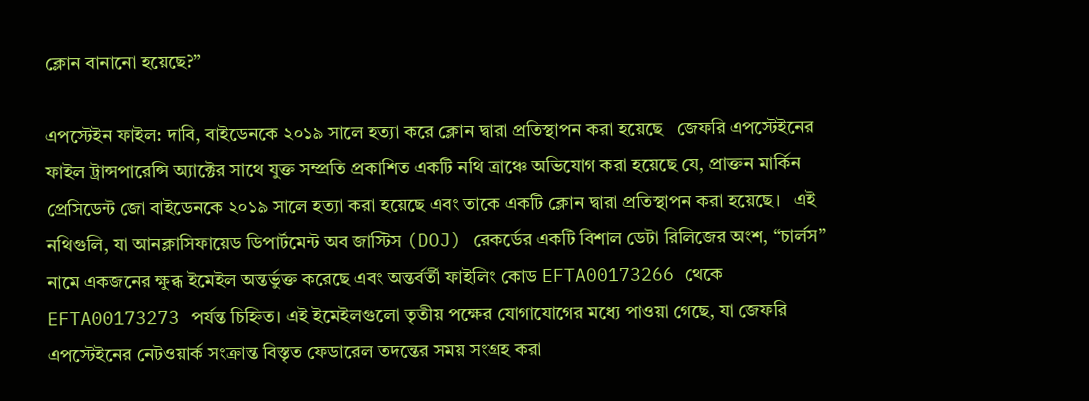ক্লোন বানানো হয়েছে?”

এপস্টেইন ফাইল: দাবি, বাইডেনকে ২০১৯ সালে হত্যা করে ক্লোন দ্বারা প্রতিস্থাপন করা হয়েছে   জেফরি এপস্টেইনের ফাইল ট্রান্সপারেন্সি অ্যাক্টের সাথে যুক্ত সম্প্রতি প্রকাশিত একটি নথি ত্রাঞ্চে অভিযোগ করা হয়েছে যে, প্রাক্তন মার্কিন প্রেসিডেন্ট জো বাইডেনকে ২০১৯ সালে হত্যা করা হয়েছে এবং তাকে একটি ক্লোন দ্বারা প্রতিস্থাপন করা হয়েছে।   এই নথিগুলি, যা আনক্লাসিফায়েড ডিপার্টমেন্ট অব জাস্টিস (DOJ) রেকর্ডের একটি বিশাল ডেটা রিলিজের অংশ, “চার্লস” নামে একজনের ক্ষুব্ধ ইমেইল অন্তর্ভুক্ত করেছে এবং অন্তর্বর্তী ফাইলিং কোড EFTA00173266 থেকে EFTA00173273 পর্যন্ত চিহ্নিত। এই ইমেইলগুলো তৃতীয় পক্ষের যোগাযোগের মধ্যে পাওয়া গেছে, যা জেফরি এপস্টেইনের নেটওয়ার্ক সংক্রান্ত বিস্তৃত ফেডারেল তদন্তের সময় সংগ্রহ করা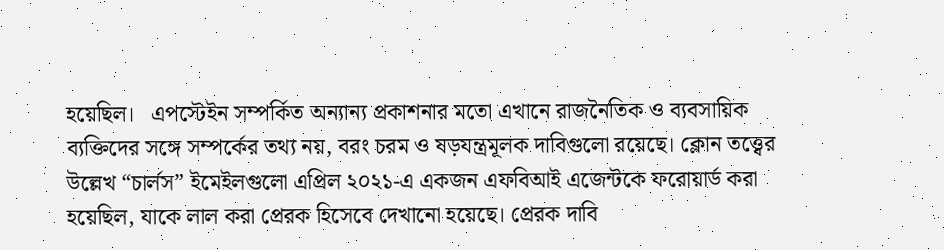হয়েছিল।   এপস্টেইন সম্পর্কিত অন্যান্য প্রকাশনার মতো এখানে রাজনৈতিক ও ব্যবসায়িক ব্যক্তিদের সঙ্গে সম্পর্কের তথ্য নয়, বরং চরম ও ষড়যন্ত্রমূলক দাবিগুলো রয়েছে। ক্লোন তত্ত্বের উল্লেখ “চার্লস” ইমেইলগুলো এপ্রিল ২০২১-এ একজন এফবিআই এজেন্টকে ফরোয়ার্ড করা হয়েছিল, যাকে লাল করা প্রেরক হিসেবে দেখানো হয়েছে। প্রেরক দাবি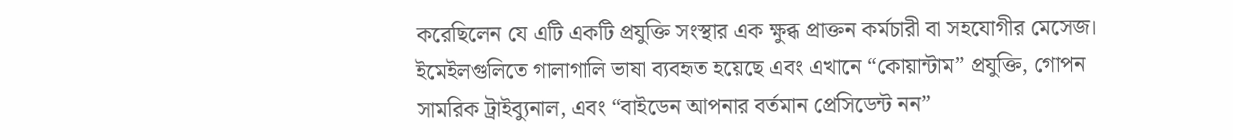করেছিলেন যে এটি একটি প্রযুক্তি সংস্থার এক ক্ষুব্ধ প্রাক্তন কর্মচারী বা সহযোগীর মেসেজ। ইমেইলগুলিতে গালাগালি ভাষা ব্যবহৃত হয়েছে এবং এখানে “কোয়ান্টাম” প্রযুক্তি, গোপন সামরিক ট্রাইব্যুনাল, এবং “বাইডেন আপনার বর্তমান প্রেসিডেন্ট নন”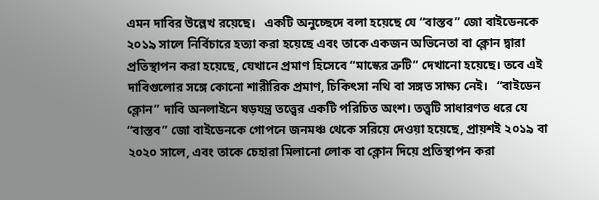এমন দাবির উল্লেখ রয়েছে।   একটি অনুচ্ছেদে বলা হয়েছে যে “বাস্তব” জো বাইডেনকে ২০১৯ সালে নির্বিচারে হত্যা করা হয়েছে এবং তাকে একজন অভিনেতা বা ক্লোন দ্বারা প্রতিস্থাপন করা হয়েছে, যেখানে প্রমাণ হিসেবে “মাস্কের ত্রুটি” দেখানো হয়েছে। তবে এই দাবিগুলোর সঙ্গে কোনো শারীরিক প্রমাণ, চিকিৎসা নথি বা সঙ্গত সাক্ষ্য নেই।   “বাইডেন ক্লোন” দাবি অনলাইনে ষড়যন্ত্র তত্ত্বের একটি পরিচিত অংশ। তত্ত্বটি সাধারণত ধরে যে “বাস্তব” জো বাইডেনকে গোপনে জনমঞ্চ থেকে সরিয়ে দেওয়া হয়েছে, প্রায়শই ২০১৯ বা ২০২০ সালে, এবং তাকে চেহারা মিলানো লোক বা ক্লোন দিয়ে প্রতিস্থাপন করা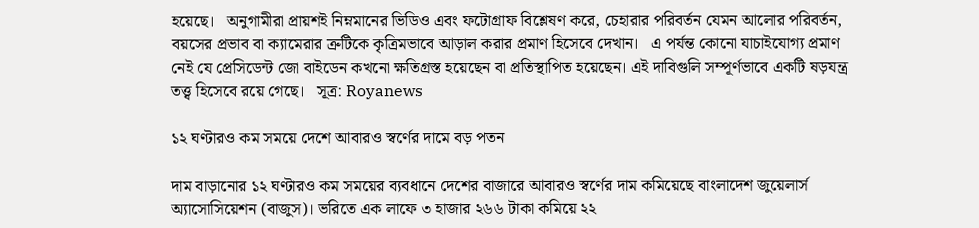হয়েছে।   অনুগামীরা প্রায়শই নিম্নমানের ভিডিও এবং ফটোগ্রাফ বিশ্লেষণ করে, চেহারার পরিবর্তন যেমন আলোর পরিবর্তন, বয়সের প্রভাব বা ক্যামেরার ত্রুটিকে কৃত্রিমভাবে আড়াল করার প্রমাণ হিসেবে দেখান।   এ পর্যন্ত কোনো যাচাইযোগ্য প্রমাণ নেই যে প্রেসিডেন্ট জো বাইডেন কখনো ক্ষতিগ্রস্ত হয়েছেন বা প্রতিস্থাপিত হয়েছেন। এই দাবিগুলি সম্পূর্ণভাবে একটি ষড়যন্ত্র তত্ত্ব হিসেবে রয়ে গেছে।   সূত্র: Royanews

১২ ঘণ্টারও কম সময়ে দেশে আবারও স্বর্ণের দামে বড় পতন

দাম বাড়ানোর ১২ ঘণ্টারও কম সময়ের ব্যবধানে দেশের বাজারে আবারও স্বর্ণের দাম কমিয়েছে বাংলাদেশ জুয়েলার্স অ্যাসোসিয়েশন (বাজুস)। ভরিতে এক লাফে ৩ হাজার ২৬৬ টাকা কমিয়ে ২২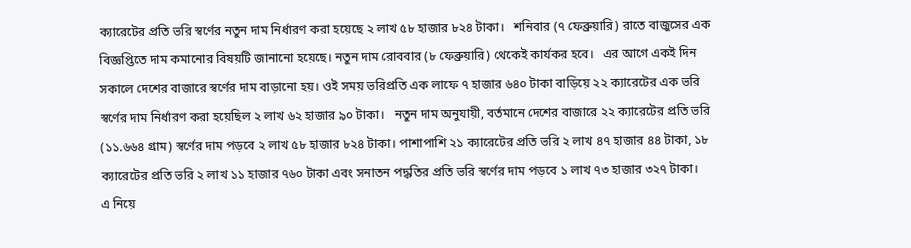ক্যারেটের প্রতি ভরি স্বর্ণের নতুন দাম নির্ধারণ করা হয়েছে ২ লাখ ৫৮ হাজার ৮২৪ টাকা।   শনিবার (৭ ফেব্রুয়ারি) রাতে বাজুসের এক বিজ্ঞপ্তিতে দাম কমানোর বিষয়টি জানানো হয়েছে। নতুন দাম রোববার (৮ ফেব্রুয়ারি) থেকেই কার্যকর হবে।   এর আগে একই দিন সকালে দেশের বাজারে স্বর্ণের দাম বাড়ানো হয়। ওই সময় ভরিপ্রতি এক লাফে ৭ হাজার ৬৪০ টাকা বাড়িয়ে ২২ ক্যারেটের এক ভরি স্বর্ণের দাম নির্ধারণ করা হয়েছিল ২ লাখ ৬২ হাজার ৯০ টাকা।   নতুন দাম অনুযায়ী, বর্তমানে দেশের বাজারে ২২ ক্যারেটের প্রতি ভরি (১১.৬৬৪ গ্রাম) স্বর্ণের দাম পড়বে ২ লাখ ৫৮ হাজার ৮২৪ টাকা। পাশাপাশি ২১ ক্যারেটের প্রতি ভরি ২ লাখ ৪৭ হাজার ৪৪ টাকা, ১৮ ক্যারেটের প্রতি ভরি ২ লাখ ১১ হাজার ৭৬০ টাকা এবং সনাতন পদ্ধতির প্রতি ভরি স্বর্ণের দাম পড়বে ১ লাখ ৭৩ হাজার ৩২৭ টাকা।   এ নিয়ে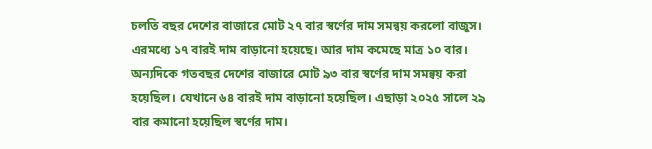চলতি বছর দেশের বাজারে মোট ২৭ বার স্বর্ণের দাম সমন্বয় করলো বাজুস। এরমধ্যে ১৭ বারই দাম বাড়ানো হয়েছে। আর দাম কমেছে মাত্র ১০ বার। অন্যদিকে গতবছর দেশের বাজারে মোট ৯৩ বার স্বর্ণের দাম সমন্বয় করা হয়েছিল। যেখানে ৬৪ বারই দাম বাড়ানো হয়েছিল। এছাড়া ২০২৫ সালে ২৯ বার কমানো হয়েছিল স্বর্ণের দাম।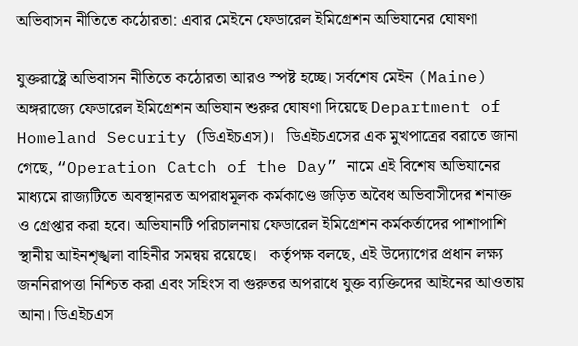অভিবাসন নীতিতে কঠোরতা: এবার মেইনে ফেডারেল ইমিগ্রেশন অভিযানের ঘোষণা

যুক্তরাষ্ট্রে অভিবাসন নীতিতে কঠোরতা আরও স্পষ্ট হচ্ছে। সর্বশেষ মেইন (Maine) অঙ্গরাজ্যে ফেডারেল ইমিগ্রেশন অভিযান শুরুর ঘোষণা দিয়েছে Department of Homeland Security (ডিএইচএস)।   ডিএইচএসের এক মুখপাত্রের বরাতে জানা গেছে, “Operation Catch of the Day” নামে এই বিশেষ অভিযানের মাধ্যমে রাজ্যটিতে অবস্থানরত অপরাধমূলক কর্মকাণ্ডে জড়িত অবৈধ অভিবাসীদের শনাক্ত ও গ্রেপ্তার করা হবে। অভিযানটি পরিচালনায় ফেডারেল ইমিগ্রেশন কর্মকর্তাদের পাশাপাশি স্থানীয় আইনশৃঙ্খলা বাহিনীর সমন্বয় রয়েছে।   কর্তৃপক্ষ বলছে, এই উদ্যোগের প্রধান লক্ষ্য জননিরাপত্তা নিশ্চিত করা এবং সহিংস বা গুরুতর অপরাধে যুক্ত ব্যক্তিদের আইনের আওতায় আনা। ডিএইচএস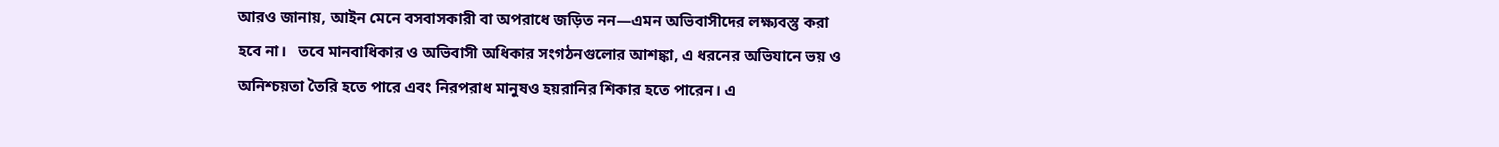আরও জানায়, আইন মেনে বসবাসকারী বা অপরাধে জড়িত নন—এমন অভিবাসীদের লক্ষ্যবস্তু করা হবে না।   তবে মানবাধিকার ও অভিবাসী অধিকার সংগঠনগুলোর আশঙ্কা, এ ধরনের অভিযানে ভয় ও অনিশ্চয়তা তৈরি হতে পারে এবং নিরপরাধ মানুষও হয়রানির শিকার হতে পারেন। এ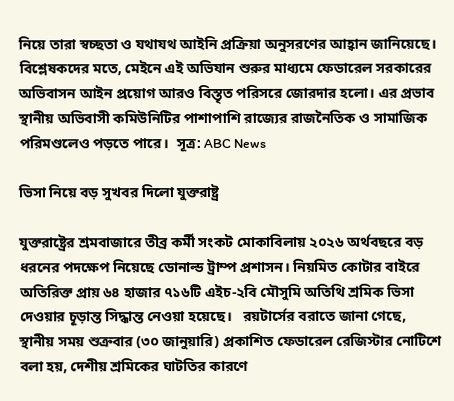নিয়ে তারা স্বচ্ছতা ও যথাযথ আইনি প্রক্রিয়া অনুসরণের আহ্বান জানিয়েছে।   বিশ্লেষকদের মতে, মেইনে এই অভিযান শুরুর মাধ্যমে ফেডারেল সরকারের অভিবাসন আইন প্রয়োগ আরও বিস্তৃত পরিসরে জোরদার হলো। এর প্রভাব স্থানীয় অভিবাসী কমিউনিটির পাশাপাশি রাজ্যের রাজনৈতিক ও সামাজিক পরিমণ্ডলেও পড়তে পারে।  সূত্র: ABC News

ভিসা নিয়ে বড় সুখবর দিলো যুক্তরাষ্ট্র

যুক্তরাষ্ট্রের শ্রমবাজারে তীব্র কর্মী সংকট মোকাবিলায় ২০২৬ অর্থবছরে বড় ধরনের পদক্ষেপ নিয়েছে ডোনাল্ড ট্রাম্প প্রশাসন। নিয়মিত কোটার বাইরে অতিরিক্ত প্রায় ৬৪ হাজার ৭১৬টি এইচ-২বি মৌসুমি অতিথি শ্রমিক ভিসা দেওয়ার চূড়ান্ত সিদ্ধান্ত নেওয়া হয়েছে।   রয়টার্সের বরাতে জানা গেছে, স্থানীয় সময় শুক্রবার (৩০ জানুয়ারি) প্রকাশিত ফেডারেল রেজিস্টার নোটিশে বলা হয়, দেশীয় শ্রমিকের ঘাটতির কারণে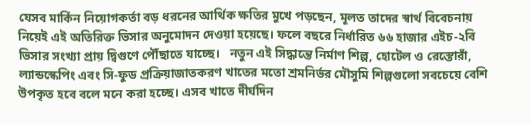যেসব মার্কিন নিয়োগকর্তা বড় ধরনের আর্থিক ক্ষতির মুখে পড়ছেন, মূলত তাদের স্বার্থ বিবেচনায় নিয়েই এই অতিরিক্ত ভিসার অনুমোদন দেওয়া হয়েছে। ফলে বছরে নির্ধারিত ৬৬ হাজার এইচ-২বি ভিসার সংখ্যা প্রায় দ্বিগুণে পৌঁছাতে যাচ্ছে।   নতুন এই সিদ্ধান্তে নির্মাণ শিল্প, হোটেল ও রেস্তোরাঁ, ল্যান্ডস্কেপিং এবং সি-ফুড প্রক্রিয়াজাতকরণ খাতের মতো শ্রমনির্ভর মৌসুমি শিল্পগুলো সবচেয়ে বেশি উপকৃত হবে বলে মনে করা হচ্ছে। এসব খাতে দীর্ঘদিন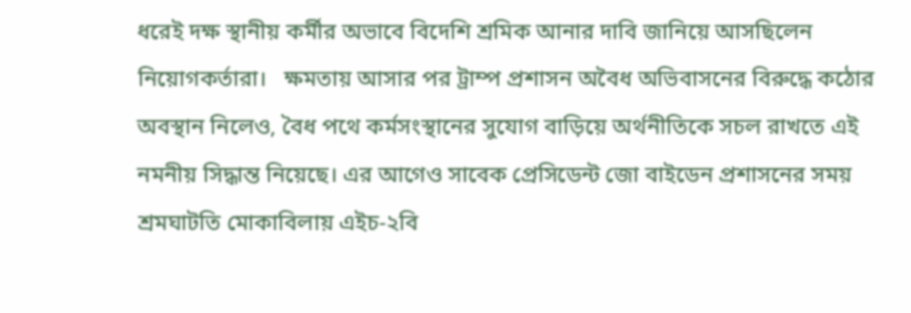ধরেই দক্ষ স্থানীয় কর্মীর অভাবে বিদেশি শ্রমিক আনার দাবি জানিয়ে আসছিলেন নিয়োগকর্তারা।   ক্ষমতায় আসার পর ট্রাম্প প্রশাসন অবৈধ অভিবাসনের বিরুদ্ধে কঠোর অবস্থান নিলেও, বৈধ পথে কর্মসংস্থানের সুযোগ বাড়িয়ে অর্থনীতিকে সচল রাখতে এই নমনীয় সিদ্ধান্ত নিয়েছে। এর আগেও সাবেক প্রেসিডেন্ট জো বাইডেন প্রশাসনের সময় শ্রমঘাটতি মোকাবিলায় এইচ-২বি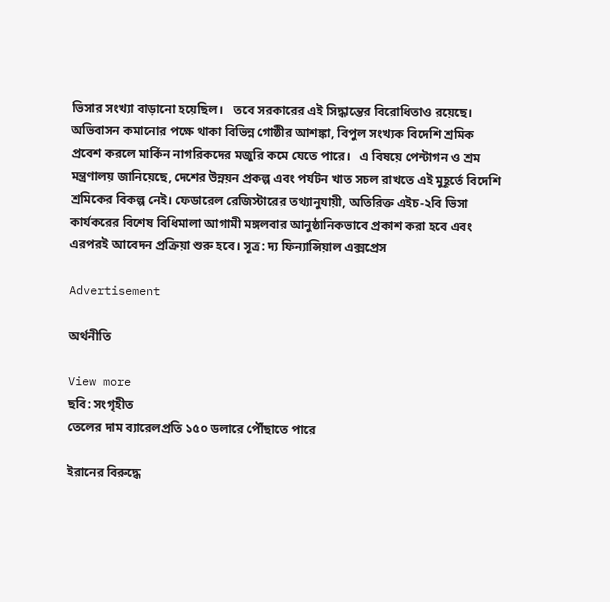ভিসার সংখ্যা বাড়ানো হয়েছিল।   তবে সরকারের এই সিদ্ধান্তের বিরোধিতাও রয়েছে। অভিবাসন কমানোর পক্ষে থাকা বিভিন্ন গোষ্ঠীর আশঙ্কা, বিপুল সংখ্যক বিদেশি শ্রমিক প্রবেশ করলে মার্কিন নাগরিকদের মজুরি কমে যেতে পারে।   এ বিষয়ে পেন্টাগন ও শ্রম মন্ত্রণালয় জানিয়েছে, দেশের উন্নয়ন প্রকল্প এবং পর্যটন খাত সচল রাখতে এই মুহূর্তে বিদেশি শ্রমিকের বিকল্প নেই। ফেডারেল রেজিস্টারের তথ্যানুযায়ী, অতিরিক্ত এইচ-২বি ভিসা কার্যকরের বিশেষ বিধিমালা আগামী মঙ্গলবার আনুষ্ঠানিকভাবে প্রকাশ করা হবে এবং এরপরই আবেদন প্রক্রিয়া শুরু হবে। সূত্র: দ্য ফিন্যান্সিয়াল এক্সপ্রেস

Advertisement

অর্থনীতি

View more
ছবি: সংগৃহীত
তেলের দাম ব্যারেলপ্রতি ১৫০ ডলারে পৌঁছাতে পারে

ইরানের বিরুদ্ধে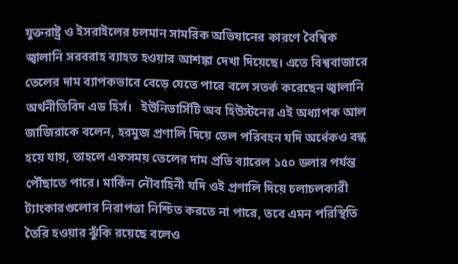যুক্তরাষ্ট্র ও ইসরাইলের চলমান সামরিক অভিযানের কারণে বৈশ্বিক জ্বালানি সরবরাহ ব্যাহত হওয়ার আশঙ্কা দেখা দিয়েছে। এতে বিশ্ববাজারে তেলের দাম ব্যাপকভাবে বেড়ে যেতে পারে বলে সতর্ক করেছেন জ্বালানি অর্থনীতিবিদ এড হির্স।   ইউনিভার্সিটি অব হিউস্টনের এই অধ্যাপক আল জাজিরাকে বলেন, হরমুজ প্রণালি দিয়ে তেল পরিবহন যদি অর্ধেকও বন্ধ হয়ে যায়, তাহলে একসময় তেলের দাম প্রতি ব্যারেল ১৫০ ডলার পর্যন্ত পৌঁছাতে পারে। মার্কিন নৌবাহিনী যদি ওই প্রণালি দিয়ে চলাচলকারী ট্যাংকারগুলোর নিরাপত্তা নিশ্চিত করতে না পারে, তবে এমন পরিস্থিতি তৈরি হওয়ার ঝুঁকি রয়েছে বলেও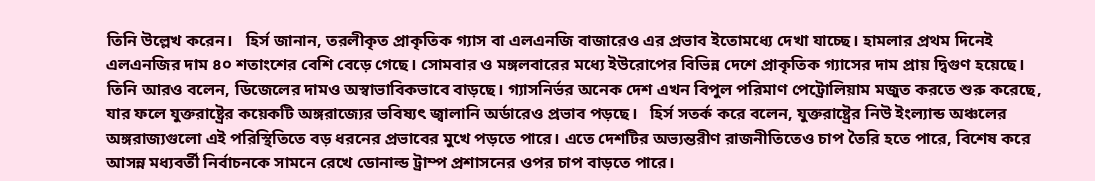তিনি উল্লেখ করেন।   হির্স জানান, তরলীকৃত প্রাকৃতিক গ্যাস বা এলএনজি বাজারেও এর প্রভাব ইতোমধ্যে দেখা যাচ্ছে। হামলার প্রথম দিনেই এলএনজির দাম ৪০ শতাংশের বেশি বেড়ে গেছে। সোমবার ও মঙ্গলবারের মধ্যে ইউরোপের বিভিন্ন দেশে প্রাকৃতিক গ্যাসের দাম প্রায় দ্বিগুণ হয়েছে।   তিনি আরও বলেন, ডিজেলের দামও অস্বাভাবিকভাবে বাড়ছে। গ্যাসনির্ভর অনেক দেশ এখন বিপুল পরিমাণ পেট্রোলিয়াম মজুত করতে শুরু করেছে, যার ফলে যুক্তরাষ্ট্রের কয়েকটি অঙ্গরাজ্যের ভবিষ্যৎ জ্বালানি অর্ডারেও প্রভাব পড়ছে।   হির্স সতর্ক করে বলেন, যুক্তরাষ্ট্রের নিউ ইংল্যান্ড অঞ্চলের অঙ্গরাজ্যগুলো এই পরিস্থিতিতে বড় ধরনের প্রভাবের মুখে পড়তে পারে। এতে দেশটির অভ্যন্তরীণ রাজনীতিতেও চাপ তৈরি হতে পারে, বিশেষ করে আসন্ন মধ্যবর্তী নির্বাচনকে সামনে রেখে ডোনাল্ড ট্রাম্প প্রশাসনের ওপর চাপ বাড়তে পারে।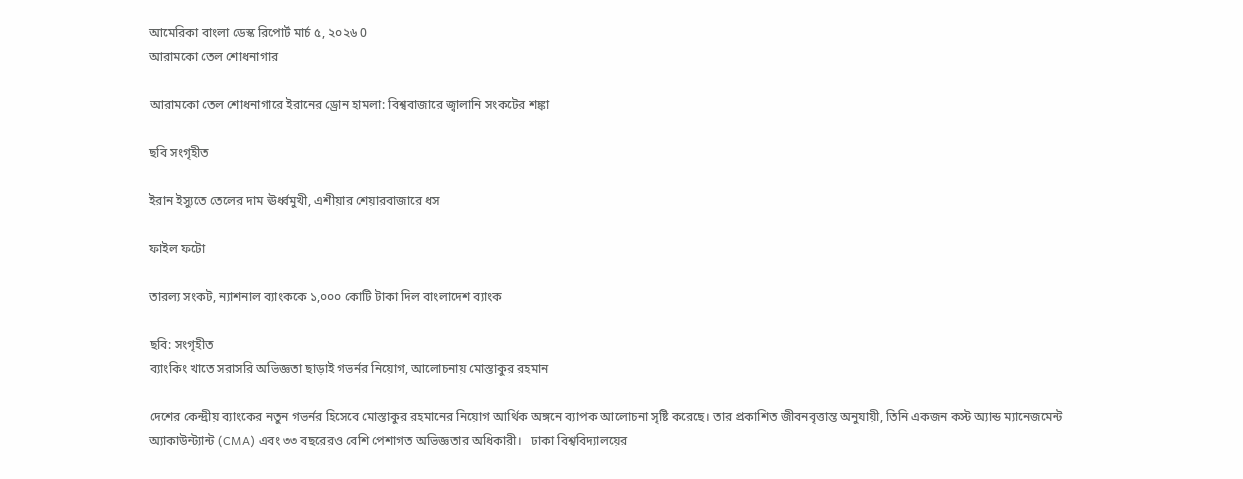আমেরিকা বাংলা ডেস্ক রিপোর্ট মার্চ ৫, ২০২৬ 0
আরামকো তেল শোধনাগার

আরামকো তেল শোধনাগারে ইরানের ড্রোন হামলা: বিশ্ববাজারে জ্বালানি সংকটের শঙ্কা

ছবি সংগৃহীত

ইরান ইস্যুতে তেলের দাম ঊর্ধ্বমুখী, এশীয়ার শেয়ারবাজারে ধস

ফাইল ফটো

তারল্য সংকট, ন্যাশনাল ব্যাংককে ১,০০০ কোটি টাকা দিল বাংলাদেশ ব্যাংক

ছবি: সংগৃহীত
ব্যাংকিং খাতে সরাসরি অভিজ্ঞতা ছাড়াই গভর্নর নিয়োগ, আলোচনায় মোস্তাকুর রহমান

দেশের কেন্দ্রীয় ব্যাংকের নতুন গভর্নর হিসেবে মোস্তাকুর রহমানের নিয়োগ আর্থিক অঙ্গনে ব্যাপক আলোচনা সৃষ্টি করেছে। তার প্রকাশিত জীবনবৃত্তান্ত অনুযায়ী, তিনি একজন কস্ট অ্যান্ড ম্যানেজমেন্ট অ্যাকাউন্ট্যান্ট (CMA) এবং ৩৩ বছরেরও বেশি পেশাগত অভিজ্ঞতার অধিকারী।   ঢাকা বিশ্ববিদ্যালয়ের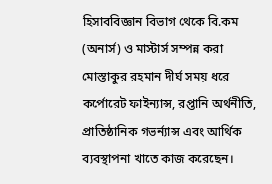হিসাববিজ্ঞান বিভাগ থেকে বি.কম (অনার্স) ও মাস্টার্স সম্পন্ন করা মোস্তাকুর রহমান দীর্ঘ সময় ধরে কর্পোরেট ফাইন্যান্স, রপ্তানি অর্থনীতি, প্রাতিষ্ঠানিক গভর্ন্যান্স এবং আর্থিক ব্যবস্থাপনা খাতে কাজ করেছেন।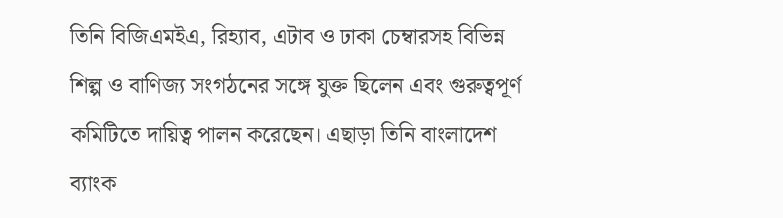তিনি বিজিএমইএ, রিহ্যাব, এটাব ও ঢাকা চেম্বারসহ বিভিন্ন শিল্প ও বাণিজ্য সংগঠনের সঙ্গে যুক্ত ছিলেন এবং গুরুত্বপূর্ণ কমিটিতে দায়িত্ব পালন করেছেন। এছাড়া তিনি বাংলাদেশ ব্যাংক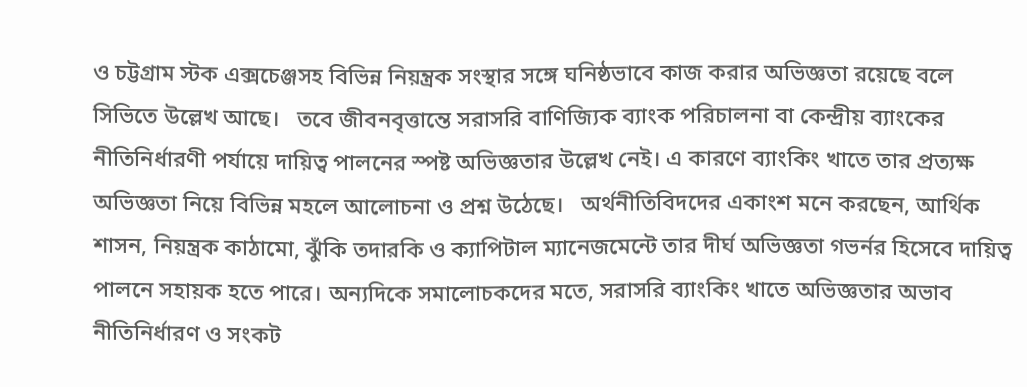ও চট্টগ্রাম স্টক এক্সচেঞ্জসহ বিভিন্ন নিয়ন্ত্রক সংস্থার সঙ্গে ঘনিষ্ঠভাবে কাজ করার অভিজ্ঞতা রয়েছে বলে সিভিতে উল্লেখ আছে।   তবে জীবনবৃত্তান্তে সরাসরি বাণিজ্যিক ব্যাংক পরিচালনা বা কেন্দ্রীয় ব্যাংকের নীতিনির্ধারণী পর্যায়ে দায়িত্ব পালনের স্পষ্ট অভিজ্ঞতার উল্লেখ নেই। এ কারণে ব্যাংকিং খাতে তার প্রত্যক্ষ অভিজ্ঞতা নিয়ে বিভিন্ন মহলে আলোচনা ও প্রশ্ন উঠেছে।   অর্থনীতিবিদদের একাংশ মনে করছেন, আর্থিক শাসন, নিয়ন্ত্রক কাঠামো, ঝুঁকি তদারকি ও ক্যাপিটাল ম্যানেজমেন্টে তার দীর্ঘ অভিজ্ঞতা গভর্নর হিসেবে দায়িত্ব পালনে সহায়ক হতে পারে। অন্যদিকে সমালোচকদের মতে, সরাসরি ব্যাংকিং খাতে অভিজ্ঞতার অভাব নীতিনির্ধারণ ও সংকট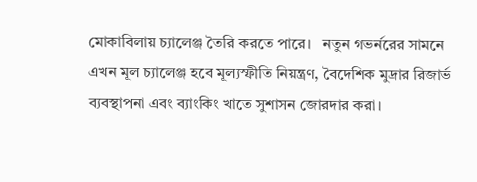মোকাবিলায় চ্যালেঞ্জ তৈরি করতে পারে।   নতুন গভর্নরের সামনে এখন মূল চ্যালেঞ্জ হবে মূল্যস্ফীতি নিয়ন্ত্রণ, বৈদেশিক মুদ্রার রিজার্ভ ব্যবস্থাপনা এবং ব্যাংকিং খাতে সুশাসন জোরদার করা।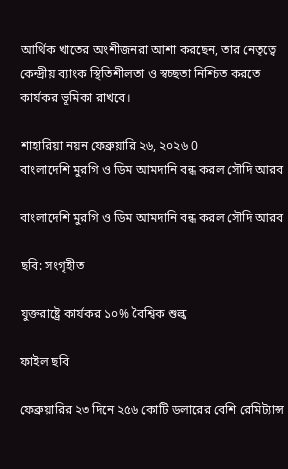আর্থিক খাতের অংশীজনরা আশা করছেন, তার নেতৃত্বে কেন্দ্রীয় ব্যাংক স্থিতিশীলতা ও স্বচ্ছতা নিশ্চিত করতে কার্যকর ভূমিকা রাখবে।

শাহারিয়া নয়ন ফেব্রুয়ারি ২৬, ২০২৬ 0
বাংলাদেশি মুরগি ও ডিম আমদানি বন্ধ করল সৌদি আরব

বাংলাদেশি মুরগি ও ডিম আমদানি বন্ধ করল সৌদি আরব

ছবি: সংগৃহীত

যুক্তরাষ্ট্রে কার্যকর ১০% বৈশ্বিক শুল্ক

ফাইল ছবি

ফেব্রুয়ারির ২৩ দিনে ২৫৬ কোটি ডলারের বেশি রেমিট্যান্স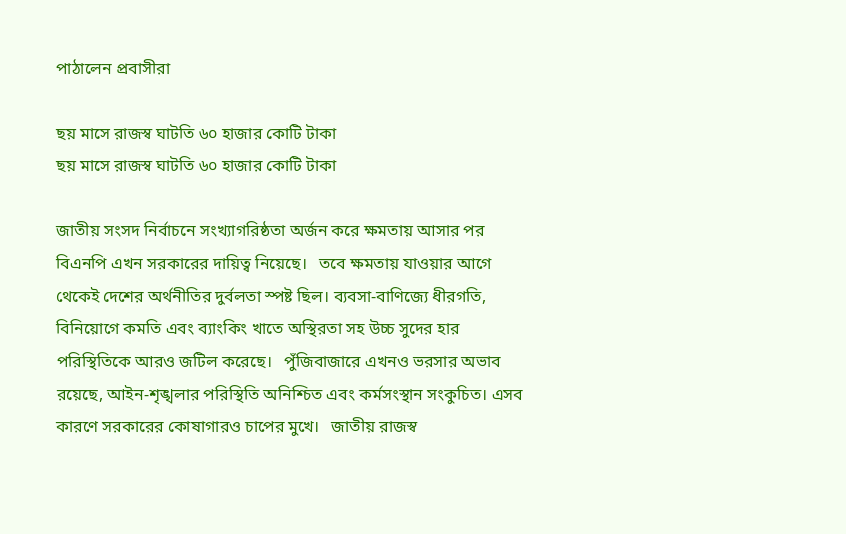পাঠালেন প্রবাসীরা

ছয় মাসে রাজস্ব ঘাটতি ৬০ হাজার কোটি টাকা
ছয় মাসে রাজস্ব ঘাটতি ৬০ হাজার কোটি টাকা

জাতীয় সংসদ নির্বাচনে সংখ্যাগরিষ্ঠতা অর্জন করে ক্ষমতায় আসার পর বিএনপি এখন সরকারের দায়িত্ব নিয়েছে।   তবে ক্ষমতায় যাওয়ার আগে থেকেই দেশের অর্থনীতির দুর্বলতা স্পষ্ট ছিল। ব্যবসা-বাণিজ্যে ধীরগতি, বিনিয়োগে কমতি এবং ব্যাংকিং খাতে অস্থিরতা সহ উচ্চ সুদের হার পরিস্থিতিকে আরও জটিল করেছে।   পুঁজিবাজারে এখনও ভরসার অভাব রয়েছে, আইন-শৃঙ্খলার পরিস্থিতি অনিশ্চিত এবং কর্মসংস্থান সংকুচিত। এসব কারণে সরকারের কোষাগারও চাপের মুখে।   জাতীয় রাজস্ব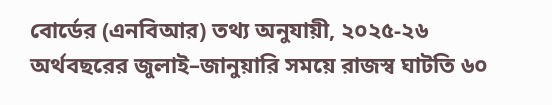বোর্ডের (এনবিআর) তথ্য অনুযায়ী, ২০২৫-২৬ অর্থবছরের জুলাই–জানুয়ারি সময়ে রাজস্ব ঘাটতি ৬০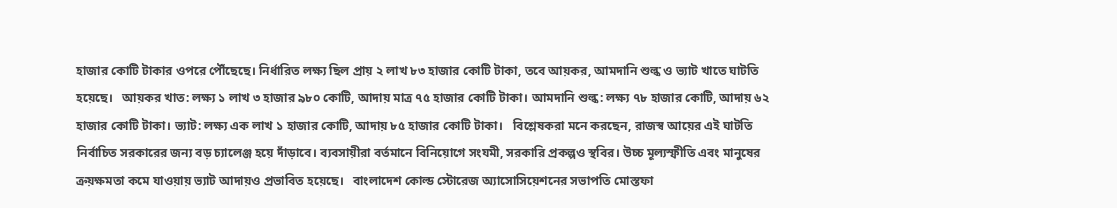হাজার কোটি টাকার ওপরে পৌঁছেছে। নির্ধারিত লক্ষ্য ছিল প্রায় ২ লাখ ৮৩ হাজার কোটি টাকা, তবে আয়কর, আমদানি শুল্ক ও ভ্যাট খাতে ঘাটতি হয়েছে।   আয়কর খাত: লক্ষ্য ১ লাখ ৩ হাজার ৯৮০ কোটি, আদায় মাত্র ৭৫ হাজার কোটি টাকা। আমদানি শুল্ক: লক্ষ্য ৭৮ হাজার কোটি, আদায় ৬২ হাজার কোটি টাকা। ভ্যাট: লক্ষ্য এক লাখ ১ হাজার কোটি, আদায় ৮৫ হাজার কোটি টাকা।   বিশ্লেষকরা মনে করছেন, রাজস্ব আয়ের এই ঘাটতি নির্বাচিত সরকারের জন্য বড় চ্যালেঞ্জ হয়ে দাঁড়াবে। ব্যবসায়ীরা বর্তমানে বিনিয়োগে সংযমী, সরকারি প্রকল্পও স্থবির। উচ্চ মূল্যস্ফীতি এবং মানুষের ক্রয়ক্ষমতা কমে যাওয়ায় ভ্যাট আদায়ও প্রভাবিত হয়েছে।   বাংলাদেশ কোল্ড স্টোরেজ অ্যাসোসিয়েশনের সভাপতি মোস্তফা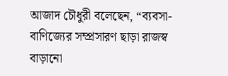আজাদ চৌধুরী বলেছেন, “ব্যবসা-বাণিজ্যের সম্প্রসারণ ছাড়া রাজস্ব বাড়ানো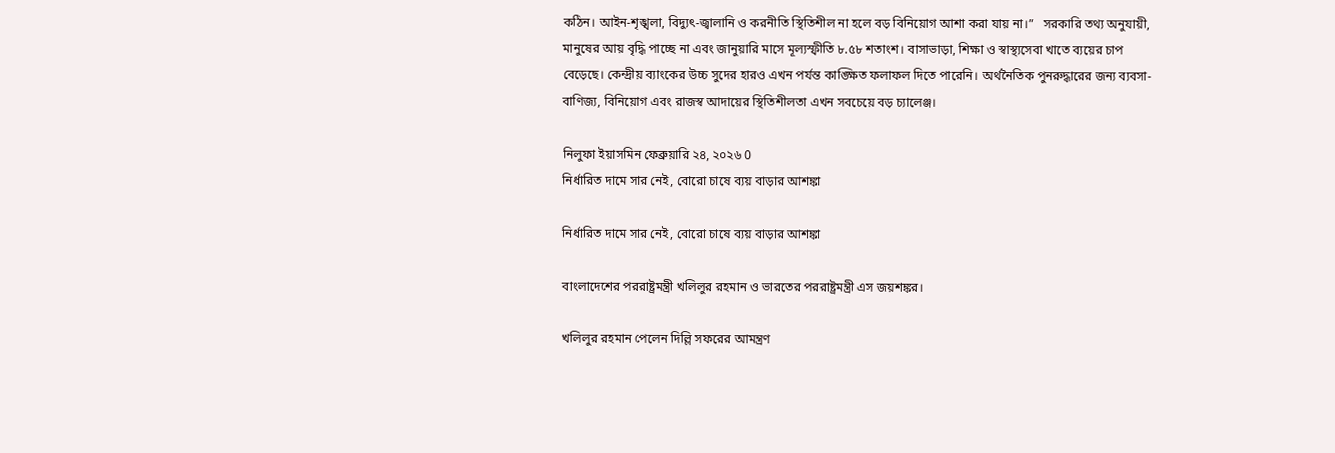কঠিন। আইন-শৃঙ্খলা, বিদ্যুৎ-জ্বালানি ও করনীতি স্থিতিশীল না হলে বড় বিনিয়োগ আশা করা যায় না।”   সরকারি তথ্য অনুযায়ী, মানুষের আয় বৃদ্ধি পাচ্ছে না এবং জানুয়ারি মাসে মূল্যস্ফীতি ৮.৫৮ শতাংশ। বাসাভাড়া, শিক্ষা ও স্বাস্থ্যসেবা খাতে ব্যয়ের চাপ বেড়েছে। কেন্দ্রীয় ব্যাংকের উচ্চ সুদের হারও এখন পর্যন্ত কাঙ্ক্ষিত ফলাফল দিতে পারেনি। অর্থনৈতিক পুনরুদ্ধারের জন্য ব্যবসা-বাণিজ্য, বিনিয়োগ এবং রাজস্ব আদায়ের স্থিতিশীলতা এখন সবচেয়ে বড় চ্যালেঞ্জ।

নিলুফা ইয়াসমিন ফেব্রুয়ারি ২৪, ২০২৬ 0
নির্ধারিত দামে সার নেই, বোরো চাষে ব্যয় বাড়ার আশঙ্কা

নির্ধারিত দামে সার নেই, বোরো চাষে ব্যয় বাড়ার আশঙ্কা

বাংলাদেশের পররাষ্ট্রমন্ত্রী খলিলুর রহমান ও ভারতের পররাষ্ট্রমন্ত্রী এস জয়শঙ্কর।

খলিলুর রহমান পেলেন দিল্লি সফরের আমন্ত্রণ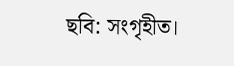ছবি: সংগৃহীত।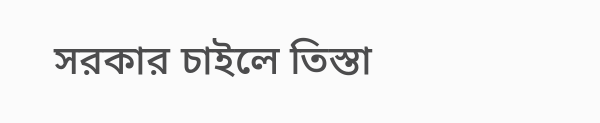সরকার চাইলে তিস্তা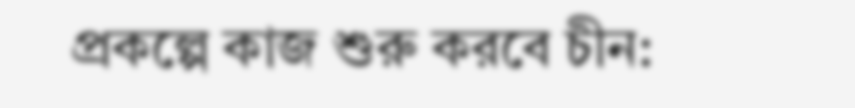প্রকল্পে কাজ শুরু করবে চীন: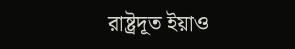রাষ্ট্রদূত ইয়াও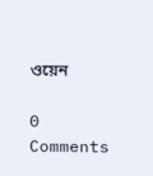ওয়েন

0 Comments